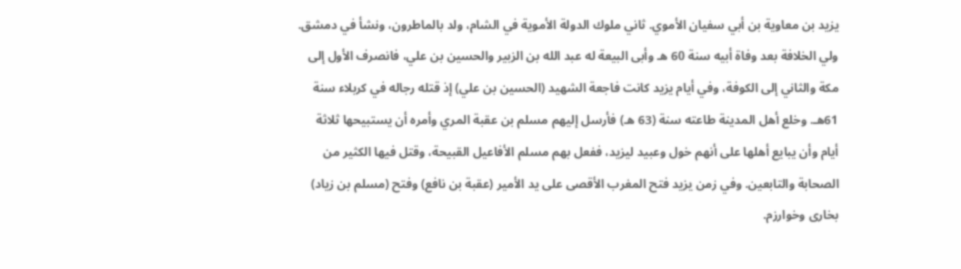يزيد بن معاوية بن أبي سفيان الأموي. ثاني ملوك الدولة الأموية في الشام، ولد بالماطرون، ونشأ في دمشق. ولي الخلافة بعد وفاة أبيه سنة 60 هـ وأبى البيعة له عبد الله بن الزبير والحسين بن علي، فانصرف الأول إلى مكة والثاني إلى الكوفة، وفي أيام يزيد كانت فاجعة الشهيد (الحسين بن علي) إذ قتله رجاله في كربلاء سنة 61هـ. وخلع أهل المدينة طاعته سنة (63 هـ) فأرسل إليهم مسلم بن عقبة المري وأمره أن يستبيحها ثلاثة أيام وأن يبايع أهلها على أنهم خول وعبيد ليزيد، ففعل بهم مسلم الأفاعيل القبيحة، وقتل فيها الكثير من الصحابة والتابعين. وفي زمن يزيد فتح المغرب الأقصى على يد الأمير (عقبة بن نافع) وفتح (مسلم بن زياد) بخارى وخوارزم.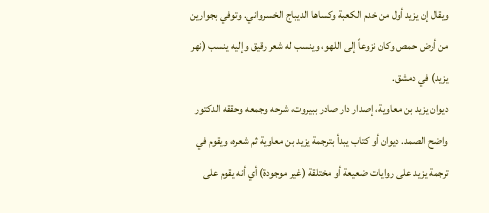ويقال إن يزيد أول من خدم الكعبة وكساها الديباج الخسرواني. وتوفي بجوارين من أرض حمص وكان نزوعاً إلى اللهو، وينسب له شعر رقيق وإليه ينسب (نهر يزيد) في دمشق.
ديوان يزيد بن معاوية، إصدار دار صادر ببيروت، شرحه وجمعه وحققه الدكتور واضح الصمد. ديوان أو كتاب يبدأ بترجمة يزيد بن معاوية ثم شعره، ويقوم في ترجمة يزيد على روايات ضعيعة أو مختلقة (غير موجودة) أي أنه يقوم على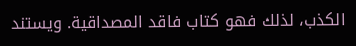الكذب، لذلك فهو كتاب فاقد المصداقية. ويستند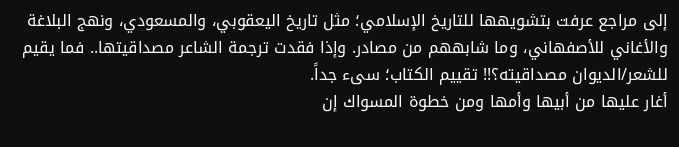إلى مراجع عرفت بتشويهها للتاريخ الإسلامي؛ مثل تاريخ اليعقوبي، والمسعودي، ونهج البلاغة والأغاني للأصفهاني، وما شابههم من مصادر. وإذا فقدت ترجمة الشاعر مصداقيتها.. فما يقيم للشعر/الديوان مصداقيته؟!! تقييم الكتاب؛ سىء جداً.
أغار عليها من أبيها وأمها ومن خطوة المسواك إن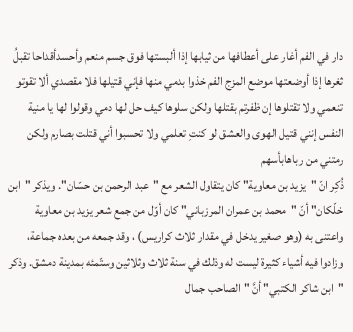دار في الفم أغار على أعطافها من ثيابها إذا ألبستها فوق جسم منعم وأحسدأقداحا تقبلُ ثغرها إذا أوضعتها موضع المزج الفم خذوا بدمي منها فإني قتيلها فلا مقصدي ألا تقوتو تنعمي ولا تقتلوها إن ظفرتم بقتلها ولكن سلوها كيف حل لها دمي وقولوا لها يا منية النفس إنني قتيل الهوى والعشق لو كنتِ تعلمي ولا تحسبوا أني قتلت بصارم ولكن رمتني من رباهابأسهم
ذُكِر انّ "يزيد بن معاوية" كان يتقاول الشعر مع "عبد الرحمن بن حسّان". ويذكر "ابن خلّكان" أنّ "محمد بن عمران المرزباني" كان أوّل من جمع شعر يزيد بن معاوية واعتنى به (وهو صغير يدخل في مقدار ثلاث كراريس) ، وقد جمعه من بعده جماعة، وزادوا فيه أشياء كثيرة ليست له وذلك في سنة ثلاث وثلاثين وستّمئه بمدينة دمشق. وذكر "ابن شاكر الكتبي" أنَّ "الصاحب جمال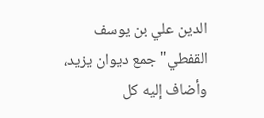الدين علي بن يوسف القفطي" جمع ديوان يزيد، وأضاف إليه كل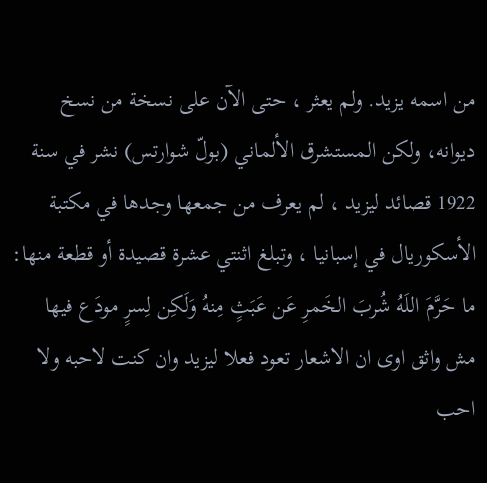من اسمه يزيد. ولم يعثر ، حتى الآن على نسخة من نسخ ديوانه، ولكن المستشرق الألماني (بولّ شوارتس) نشر في سنة 1922 قصائد ليزيد ، لم يعرف من جمعها وجدها في مكتبة الأسكوريال في إسبانيا ، وتبلغ اثنتي عشرة قصيدة أو قطعة منها:
ما حَرَّمَ اللَهُ شُربَ الخَمرِ عَن عَبَثٍ مِنهُ وَلَكِن لِسرٍ مودَع فيها
مش واثق اوى ان الاشعار تعود فعلا ليزيد وان كنت لاحبه ولا احب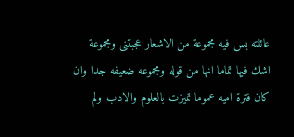عائلته بس فيه مجموعة من الاشعار عجبتنى ومجموعة اشك فيها تماما انها من قوله ومجموعه ضعيفه جدا وان كان فترة اميه عموما تميزت بالعلوم والادب ولم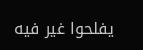يفلحوا غير فيه